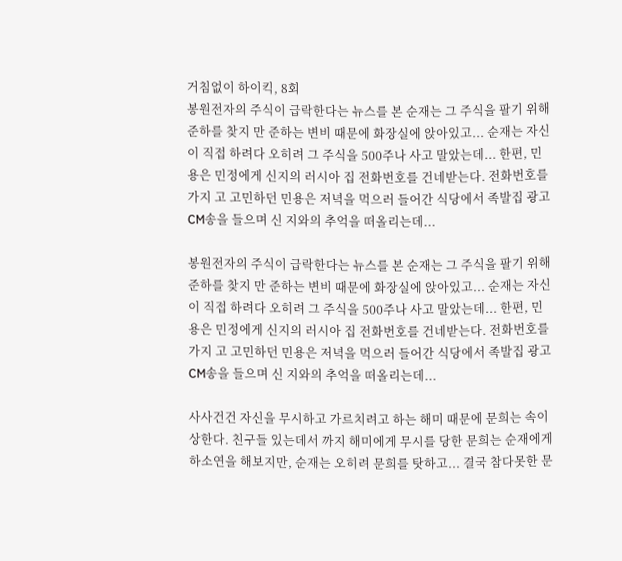거침없이 하이킥, 8회
봉원전자의 주식이 급락한다는 뉴스를 본 순재는 그 주식을 팔기 위해 준하를 찾지 만 준하는 변비 때문에 화장실에 앉아있고... 순재는 자신이 직접 하려다 오히려 그 주식을 500주나 사고 말았는데... 한편, 민용은 민정에게 신지의 러시아 집 전화번호를 건네받는다. 전화번호를 가지 고 고민하던 민용은 저녁을 먹으러 들어간 식당에서 족발집 광고 CM송을 들으며 신 지와의 추억을 떠올리는데...

봉원전자의 주식이 급락한다는 뉴스를 본 순재는 그 주식을 팔기 위해 준하를 찾지 만 준하는 변비 때문에 화장실에 앉아있고... 순재는 자신이 직접 하려다 오히려 그 주식을 500주나 사고 말았는데... 한편, 민용은 민정에게 신지의 러시아 집 전화번호를 건네받는다. 전화번호를 가지 고 고민하던 민용은 저녁을 먹으러 들어간 식당에서 족발집 광고 CM송을 들으며 신 지와의 추억을 떠올리는데...

사사건건 자신을 무시하고 가르치려고 하는 해미 때문에 문희는 속이 상한다. 친구들 있는데서 까지 해미에게 무시를 당한 문희는 순재에게 하소연을 해보지만, 순재는 오히려 문희를 탓하고... 결국 참다못한 문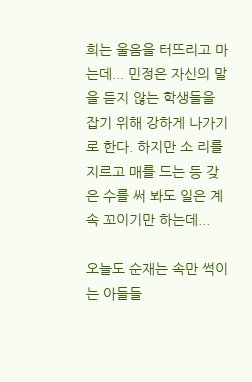희는 울음을 터뜨리고 마는데... 민정은 자신의 말을 듣지 않는 학생들을 잡기 위해 강하게 나가기로 한다. 하지만 소 리를 지르고 매를 드는 등 갖은 수를 써 봐도 일은 계속 꼬이기만 하는데...

오늘도 순재는 속만 썩이는 아들들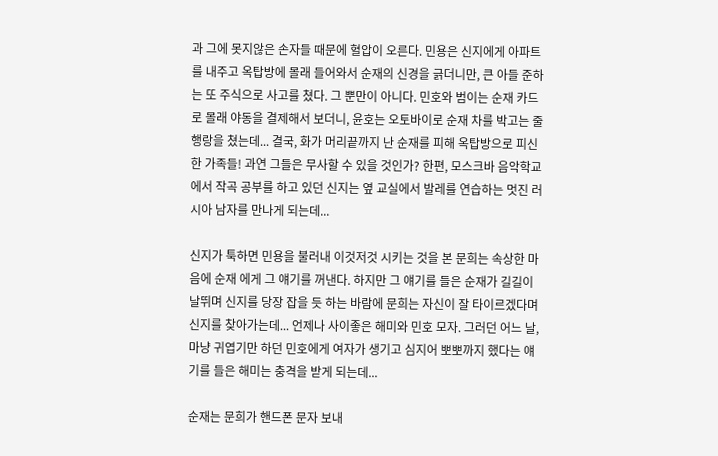과 그에 못지않은 손자들 때문에 혈압이 오른다. 민용은 신지에게 아파트를 내주고 옥탑방에 몰래 들어와서 순재의 신경을 긁더니만, 큰 아들 준하는 또 주식으로 사고를 쳤다. 그 뿐만이 아니다. 민호와 범이는 순재 카드로 몰래 야동을 결제해서 보더니, 윤호는 오토바이로 순재 차를 박고는 줄행랑을 쳤는데... 결국, 화가 머리끝까지 난 순재를 피해 옥탑방으로 피신한 가족들! 과연 그들은 무사할 수 있을 것인가? 한편, 모스크바 음악학교에서 작곡 공부를 하고 있던 신지는 옆 교실에서 발레를 연습하는 멋진 러시아 남자를 만나게 되는데...

신지가 툭하면 민용을 불러내 이것저것 시키는 것을 본 문희는 속상한 마음에 순재 에게 그 얘기를 꺼낸다. 하지만 그 얘기를 들은 순재가 길길이 날뛰며 신지를 당장 잡을 듯 하는 바람에 문희는 자신이 잘 타이르겠다며 신지를 찾아가는데... 언제나 사이좋은 해미와 민호 모자. 그러던 어느 날, 마냥 귀엽기만 하던 민호에게 여자가 생기고 심지어 뽀뽀까지 했다는 얘기를 들은 해미는 충격을 받게 되는데...

순재는 문희가 핸드폰 문자 보내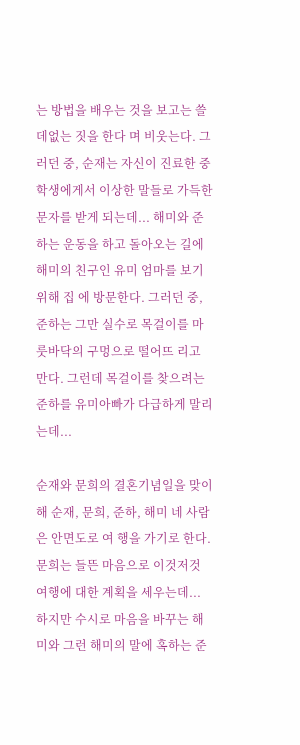는 방법을 배우는 것을 보고는 쓸데없는 짓을 한다 며 비웃는다. 그러던 중, 순재는 자신이 진료한 중학생에게서 이상한 말들로 가득한 문자를 받게 되는데... 해미와 준하는 운동을 하고 돌아오는 길에 해미의 친구인 유미 엄마를 보기 위해 집 에 방문한다. 그러던 중, 준하는 그만 실수로 목걸이를 마룻바닥의 구멍으로 떨어뜨 리고 만다. 그런데 목걸이를 찾으려는 준하를 유미아빠가 다급하게 말리는데...

순재와 문희의 결혼기념일을 맞이해 순재, 문희, 준하, 해미 네 사람은 안면도로 여 행을 가기로 한다. 문희는 들뜬 마음으로 이것저것 여행에 대한 계획을 세우는데... 하지만 수시로 마음을 바꾸는 해미와 그런 해미의 말에 혹하는 준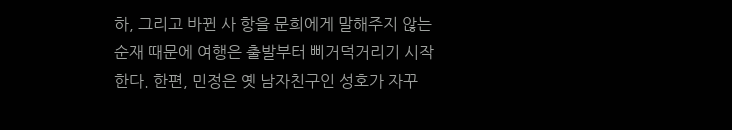하, 그리고 바뀐 사 항을 문희에게 말해주지 않는 순재 때문에 여행은 출발부터 삐거덕거리기 시작한다. 한편, 민정은 옛 남자친구인 성호가 자꾸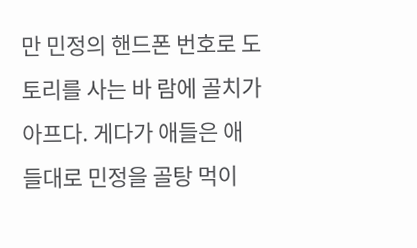만 민정의 핸드폰 번호로 도토리를 사는 바 람에 골치가 아프다. 게다가 애들은 애들대로 민정을 골탕 먹이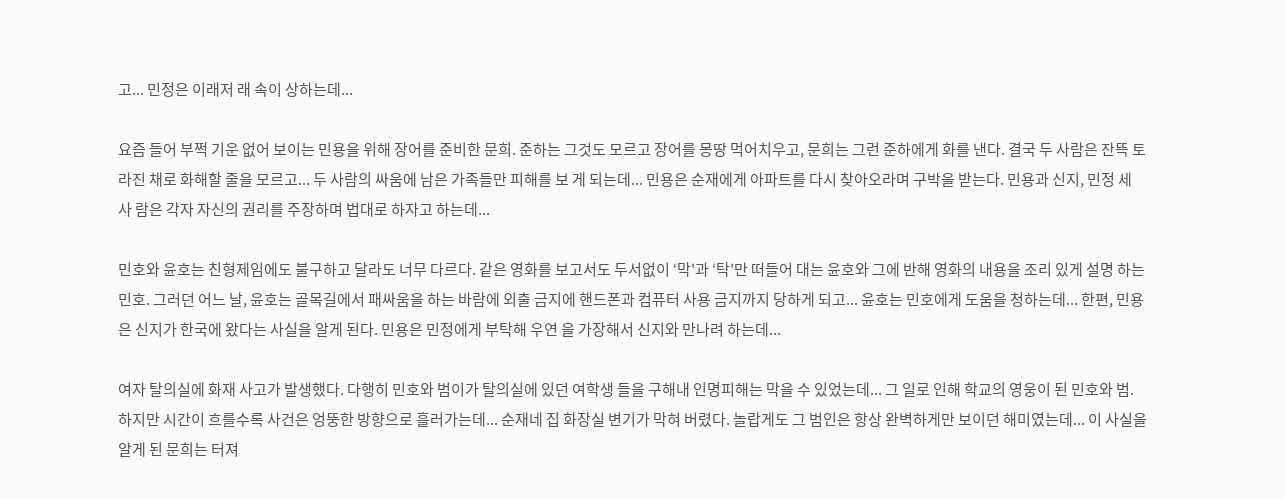고... 민정은 이래저 래 속이 상하는데...

요즘 들어 부쩍 기운 없어 보이는 민용을 위해 장어를 준비한 문희. 준하는 그것도 모르고 장어를 몽땅 먹어치우고, 문희는 그런 준하에게 화를 낸다. 결국 두 사람은 잔뜩 토라진 채로 화해할 줄을 모르고... 두 사람의 싸움에 남은 가족들만 피해를 보 게 되는데... 민용은 순재에게 아파트를 다시 찾아오라며 구박을 받는다. 민용과 신지, 민정 세 사 람은 각자 자신의 권리를 주장하며 법대로 하자고 하는데...

민호와 윤호는 친형제임에도 불구하고 달라도 너무 다르다. 같은 영화를 보고서도 두서없이 ‘막'과 ‘탁'만 떠들어 대는 윤호와 그에 반해 영화의 내용을 조리 있게 설명 하는 민호. 그러던 어느 날, 윤호는 골목길에서 패싸움을 하는 바람에 외출 금지에 핸드폰과 컴퓨터 사용 금지까지 당하게 되고... 윤호는 민호에게 도움을 청하는데... 한편, 민용은 신지가 한국에 왔다는 사실을 알게 된다. 민용은 민정에게 부탁해 우연 을 가장해서 신지와 만나려 하는데...

여자 탈의실에 화재 사고가 발생했다. 다행히 민호와 범이가 탈의실에 있던 여학생 들을 구해내 인명피해는 막을 수 있었는데... 그 일로 인해 학교의 영웅이 된 민호와 범. 하지만 시간이 흐를수록 사건은 엉뚱한 방향으로 흘러가는데... 순재네 집 화장실 변기가 막혀 버렸다. 놀랍게도 그 범인은 항상 완벽하게만 보이던 해미였는데... 이 사실을 알게 된 문희는 터져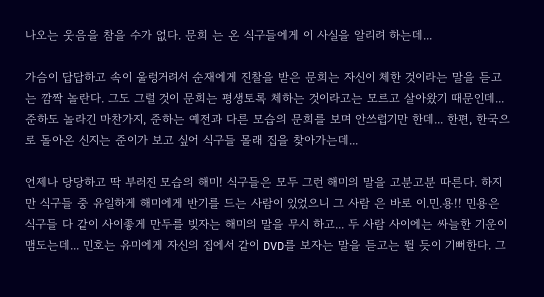나오는 웃음을 참을 수가 없다. 문희 는 온 식구들에게 이 사실을 알리려 하는데...

가슴이 답답하고 속이 울렁거려서 순재에게 진찰을 받은 문희는 자신이 체한 것이라는 말을 듣고는 깜짝 놀란다. 그도 그럴 것이 문희는 평생토록 체하는 것이라고는 모르고 살아왔기 때문인데... 준하도 놀라긴 마찬가지, 준하는 예전과 다른 모습의 문희를 보며 안쓰럽기만 한데... 한편, 한국으로 돌아온 신지는 준이가 보고 싶어 식구들 몰래 집을 찾아가는데...

언제나 당당하고 딱 부러진 모습의 해미! 식구들은 모두 그런 해미의 말을 고분고분 따른다. 하지만 식구들 중 유일하게 해미에게 반기를 드는 사람이 있었으니 그 사람 은 바로 이.민.용!! 민용은 식구들 다 같이 사이좋게 만두를 빚자는 해미의 말을 무시 하고... 두 사람 사이에는 싸늘한 기운이 맴도는데... 민호는 유미에게 자신의 집에서 같이 DVD를 보자는 말을 듣고는 뛸 듯이 기뻐한다. 그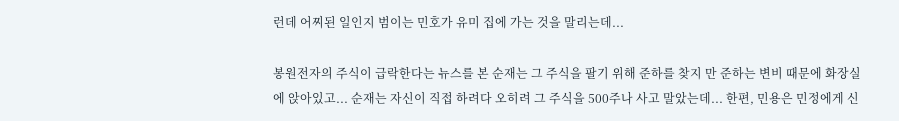런데 어찌된 일인지 범이는 민호가 유미 집에 가는 것을 말리는데...

봉원전자의 주식이 급락한다는 뉴스를 본 순재는 그 주식을 팔기 위해 준하를 찾지 만 준하는 변비 때문에 화장실에 앉아있고... 순재는 자신이 직접 하려다 오히려 그 주식을 500주나 사고 말았는데... 한편, 민용은 민정에게 신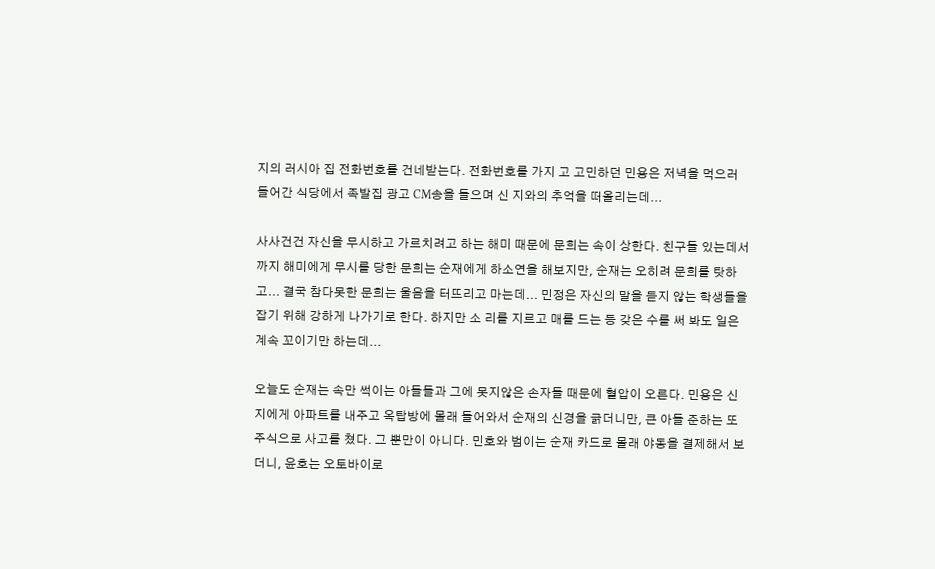지의 러시아 집 전화번호를 건네받는다. 전화번호를 가지 고 고민하던 민용은 저녁을 먹으러 들어간 식당에서 족발집 광고 CM송을 들으며 신 지와의 추억을 떠올리는데...

사사건건 자신을 무시하고 가르치려고 하는 해미 때문에 문희는 속이 상한다. 친구들 있는데서 까지 해미에게 무시를 당한 문희는 순재에게 하소연을 해보지만, 순재는 오히려 문희를 탓하고... 결국 참다못한 문희는 울음을 터뜨리고 마는데... 민정은 자신의 말을 듣지 않는 학생들을 잡기 위해 강하게 나가기로 한다. 하지만 소 리를 지르고 매를 드는 등 갖은 수를 써 봐도 일은 계속 꼬이기만 하는데...

오늘도 순재는 속만 썩이는 아들들과 그에 못지않은 손자들 때문에 혈압이 오른다. 민용은 신지에게 아파트를 내주고 옥탑방에 몰래 들어와서 순재의 신경을 긁더니만, 큰 아들 준하는 또 주식으로 사고를 쳤다. 그 뿐만이 아니다. 민호와 범이는 순재 카드로 몰래 야동을 결제해서 보더니, 윤호는 오토바이로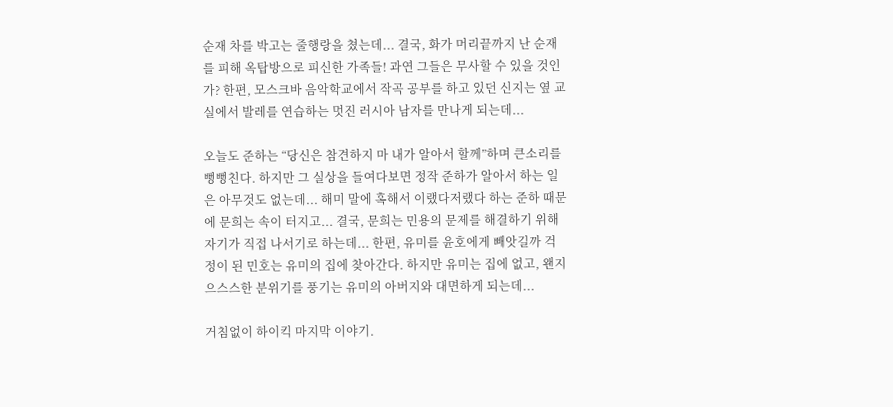순재 차를 박고는 줄행랑을 쳤는데... 결국, 화가 머리끝까지 난 순재를 피해 옥탑방으로 피신한 가족들! 과연 그들은 무사할 수 있을 것인가? 한편, 모스크바 음악학교에서 작곡 공부를 하고 있던 신지는 옆 교실에서 발레를 연습하는 멋진 러시아 남자를 만나게 되는데...

오늘도 준하는 “당신은 참견하지 마 내가 알아서 할께”하며 큰소리를 뻥뻥친다. 하지만 그 실상을 들여다보면 정작 준하가 알아서 하는 일은 아무것도 없는데... 해미 말에 혹해서 이랬다저랬다 하는 준하 때문에 문희는 속이 터지고... 결국, 문희는 민용의 문제를 해결하기 위해 자기가 직접 나서기로 하는데... 한편, 유미를 윤호에게 빼앗길까 걱정이 된 민호는 유미의 집에 찾아간다. 하지만 유미는 집에 없고, 왠지 으스스한 분위기를 풍기는 유미의 아버지와 대면하게 되는데...

거침없이 하이킥 마지막 이야기.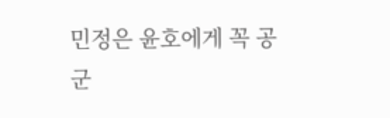민정은 윤호에게 꼭 공군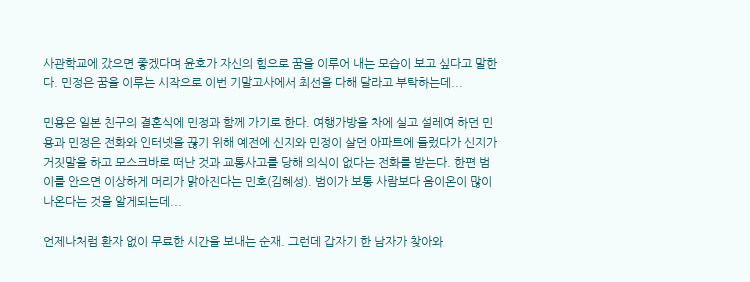사관학교에 갔으면 좋겠다며 윤호가 자신의 힘으로 꿈을 이루어 내는 모습이 보고 싶다고 말한다. 민정은 꿈을 이루는 시작으로 이번 기말고사에서 최선을 다해 달라고 부탁하는데...

민용은 일본 친구의 결혼식에 민정과 함께 가기로 한다. 여행가방을 차에 실고 설레여 하던 민용과 민정은 전화와 인터넷을 끊기 위해 예전에 신지와 민정이 살던 아파트에 들렀다가 신지가 거짓말을 하고 모스크바로 떠난 것과 교통사고를 당해 의식이 없다는 전화를 받는다. 한편 범이를 안으면 이상하게 머리가 맑아진다는 민호(김혜성). 범이가 보통 사람보다 음이온이 많이 나온다는 것을 알게되는데...

언제나처럼 환자 없이 무료한 시간을 보내는 순재. 그런데 갑자기 한 남자가 찾아와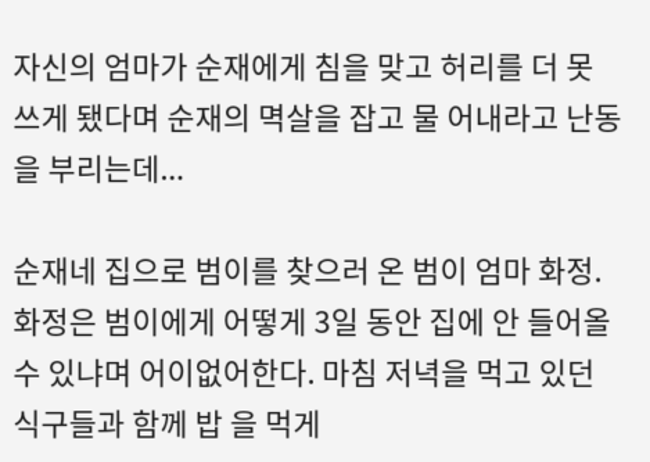자신의 엄마가 순재에게 침을 맞고 허리를 더 못 쓰게 됐다며 순재의 멱살을 잡고 물 어내라고 난동을 부리는데...

순재네 집으로 범이를 찾으러 온 범이 엄마 화정. 화정은 범이에게 어떻게 3일 동안 집에 안 들어올 수 있냐며 어이없어한다. 마침 저녁을 먹고 있던 식구들과 함께 밥 을 먹게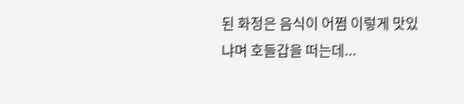된 화정은 음식이 어쩜 이렇게 맛있냐며 호들갑을 떠는데...